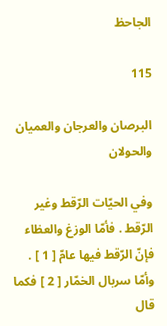الجاحظ

115

البرصان والعرجان والعميان والحولان

وفي الحيّات الرّقط وغير الرّقط . فأمّا الوزغ والعظاء فإنّ الرّقط فيها عامّ [ 1 ] . وأمّا سربال الخمّار [ 2 ] فكما قال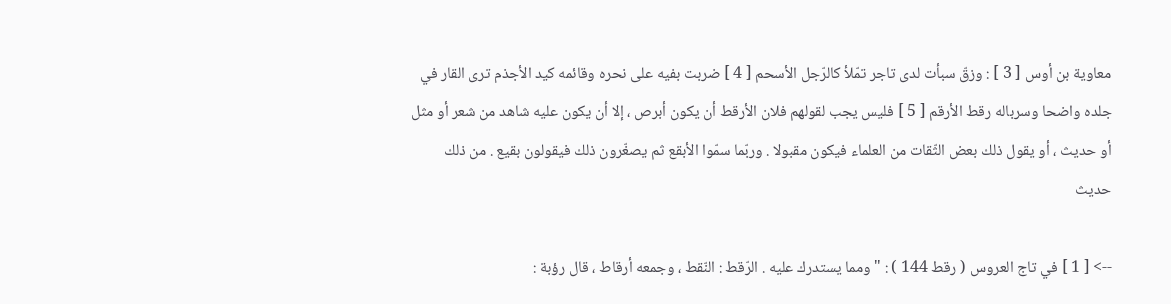معاوية بن أوس [ 3 ] : وزقّ سبأت لدى تاجر تمّلأ كالرّجل الأسحم [ 4 ] ضربت بفيه على نحره وقائمه كيد الأجذم ترى القار في جلده واضحا وسرباله رقط الأرقم [ 5 ] فليس يجب لقولهم فلان الأرقط أن يكون أبرص ، إلا أن يكون عليه شاهد من شعر أو مثل أو حديث ، أو يقول ذلك بعض الثّقات من العلماء فيكون مقبولا . وربّما سمّوا الأبقع ثم يصغّرون ذلك فيقولون بقيع . من ذلك حديث

--> [ 1 ] في تاج العروس ( رقط 144 ) : " ومما يستدرك عليه . الرّقط : النّقط ، وجمعه أرقاط ، قال رؤبة :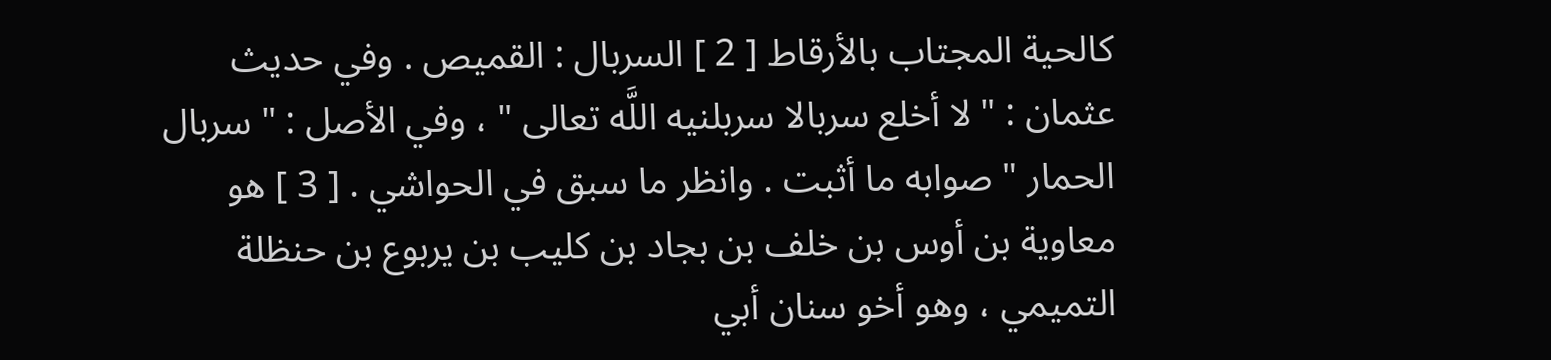كالحية المجتاب بالأرقاط [ 2 ] السربال : القميص . وفي حديث عثمان : " لا أخلع سربالا سربلنيه اللَّه تعالى " ، وفي الأصل : " سربال الحمار " صوابه ما أثبت . وانظر ما سبق في الحواشي . [ 3 ] هو معاوية بن أوس بن خلف بن بجاد بن كليب بن يربوع بن حنظلة التميمي ، وهو أخو سنان أبي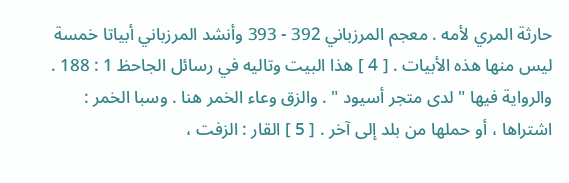حارثة المري لأمه . معجم المرزباني 392 - 393 وأنشد المرزباني أبياتا خمسة ليس منها هذه الأبيات . [ 4 ] هذا البيت وتاليه في رسائل الجاحظ 1 : 188 . والرواية فيها " لدى متجر أسيود " . والزق وعاء الخمر هنا . وسبا الخمر : اشتراها ، أو حملها من بلد إلى آخر . [ 5 ] القار : الزفت ،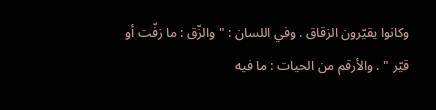وكانوا يقيّرون الزقاق . وفي اللسان : " والزّق : ما زفّت أو قيّر " . والأرقم من الحيات : ما فيه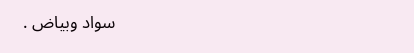سواد وبياض .